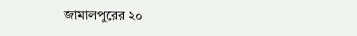জামালপুরের ২০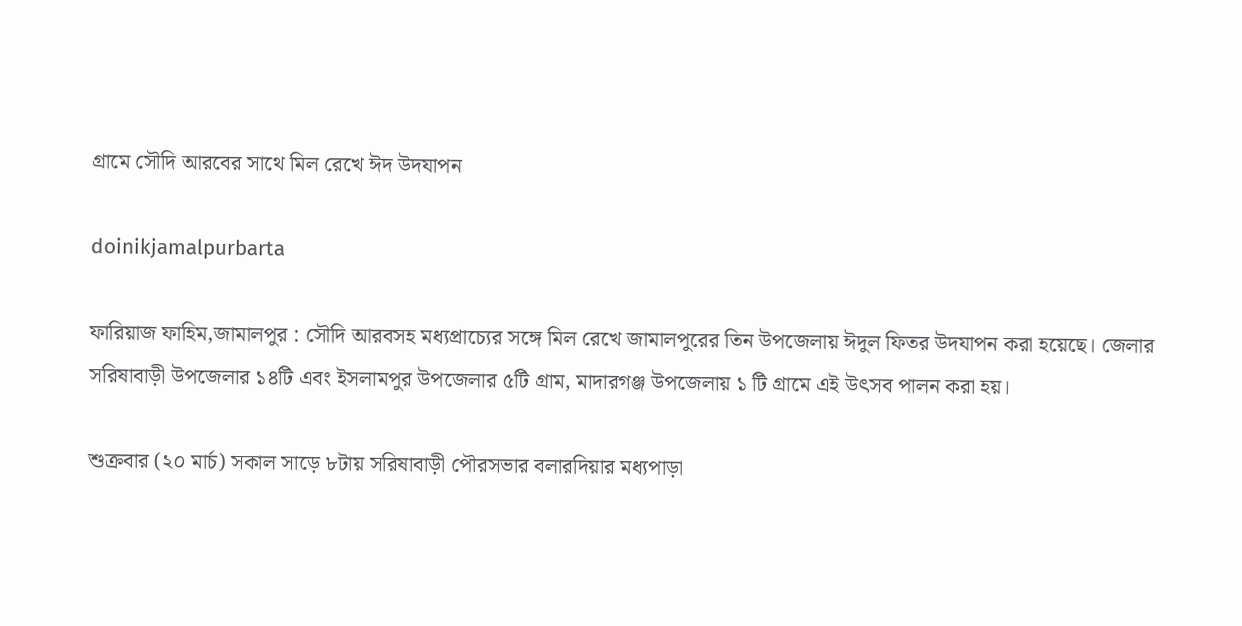গ্রামে সৌদি আরবের সাথে মিল রেখে ঈদ উদযাপন

doinikjamalpurbarta

ফারিয়াজ ফাহিম,জামালপুর : সৌদি আরবসহ মধ্যপ্রাচ্যের সঙ্গে মিল রেখে জামালপুরের তিন উপজেলায় ঈদুল ফিতর উদযাপন করা হয়েছে। জেলার সরিষাবাড়ী উপজেলার ১৪টি এবং ইসলামপুর উপজেলার ৫টি গ্রাম, মাদারগঞ্জ উপজেলায় ১ টি গ্রামে এই উৎসব পালন করা হয়।

শুক্রবার (২০ মার্চ) সকাল সাড়ে ৮টায় সরিষাবাড়ী পৌরসভার বলারদিয়ার মধ্যপাড়া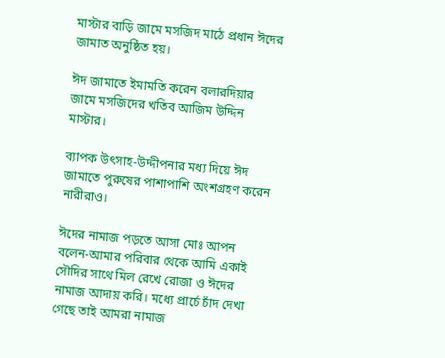মাস্টার বাড়ি জামে মসজিদ মাঠে প্রধান ঈদের জামাত অনুষ্ঠিত হয়।

ঈদ জামাতে ইমামতি করেন বলারদিয়ার জামে মসজিদের খতিব আজিম উদ্দিন মাস্টার।

ব্যাপক উৎসাহ-উদ্দীপনার মধ্য দিয়ে ঈদ জামাতে পুরুষের পাশাপাশি অংশগ্রহণ করেন নারীরাও।

ঈদের নামাজ পড়তে আসা মোঃ আপন বলেন-আমার পরিবার থেকে আমি একাই সৌদির সাথে মিল রেখে রোজা ও ঈদের নামাজ আদায় করি। মধ্যে প্রার্চে চাঁদ দেখা গেছে তাই আমরা নামাজ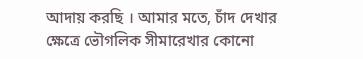আদায় করছি । আমার মতে, চাঁদ দেখার ক্ষেত্রে ভৌগলিক সীমারেখার কোনো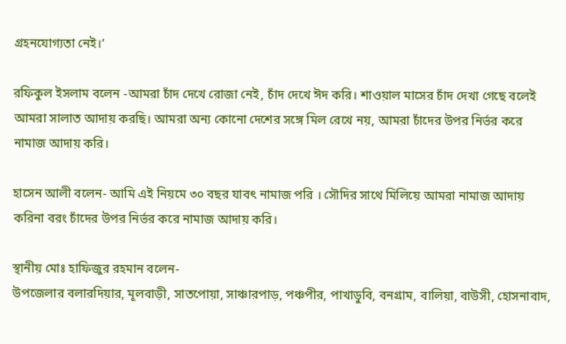গ্রহনযোগ্যতা নেই।’

রফিকুল ইসলাম বলেন -আমরা চাঁদ দেখে রোজা নেই, চাঁদ দেখে ঈদ করি। শাওয়াল মাসের চাঁদ দেখা গেছে বলেই আমরা সালাত আদায় করছি। আমরা অন্য কোনো দেশের সঙ্গে মিল রেখে নয়, আমরা চাঁদের উপর নির্ভর করে নামাজ আদায় করি।

হাসেন আলী বলেন- আমি এই নিয়মে ৩০ বছর যাবৎ নামাজ পরি । সৌদির সাথে মিলিয়ে আমরা নামাজ আদায় করিনা বরং চাঁদের উপর নির্ভর করে নামাজ আদায় করি।

স্থানীয় মোঃ হাফিজুর রহমান বলেন-
উপজেলার বলারদিয়ার, মূলবাড়ী, সাতপোয়া, সাঞ্চারপাড়, পঞ্চপীর, পাখাডুবি, বনগ্রাম, বালিয়া, বাউসী, হোসনাবাদ,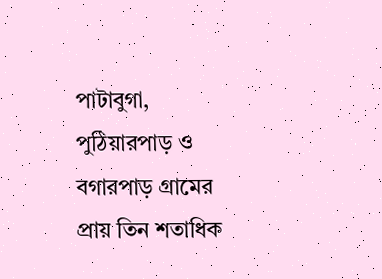পাটাবুগা, পুঠিয়ারপাড় ও বগারপাড় গ্রামের প্রায় তিন শতাধিক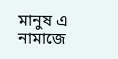মানুষ এ নামাজে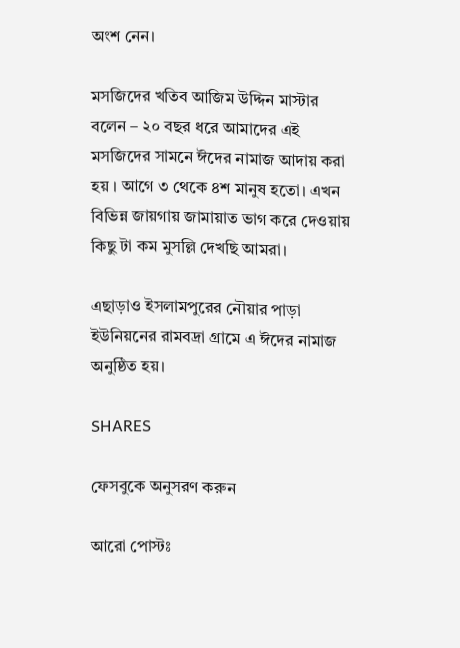অংশ নেন।

মসজিদের খতিব আজিম উদ্দিন মাস্টার বলেন – ২০ বছর ধরে আমাদের এই মসজিদের সামনে ঈদের নামাজ আদায় করা হয় । আগে ৩ থেকে ৪শ মানুষ হতো। এখন বিভিন্ন জায়গায় জামায়াত ভাগ করে দেওয়ায় কিছু টা কম মুসল্লি দেখছি আমরা।

এছাড়াও ইসলামপুরের নৌয়ার পাড়া ইউনিয়নের রামবদ্রা গ্রামে এ ঈদের নামাজ অনুষ্ঠিত হয়।

SHARES

ফেসবুকে অনুসরণ করুন

আরো পোস্টঃ